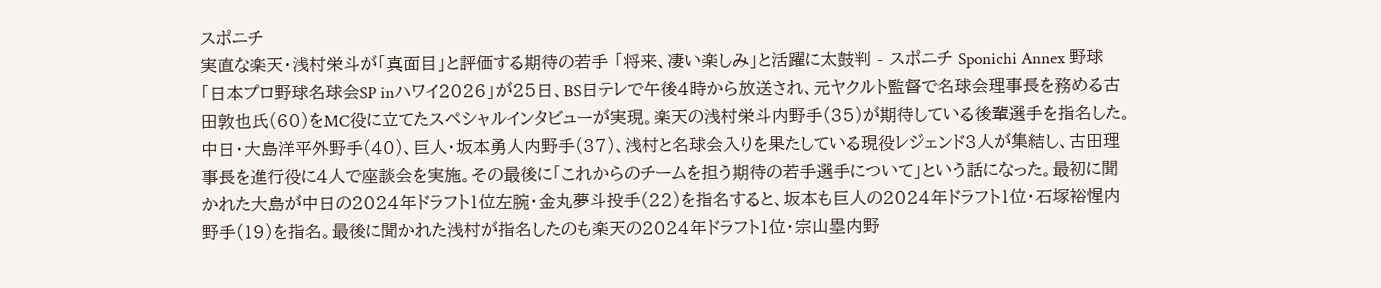スポニチ
実直な楽天・浅村栄斗が「真面目」と評価する期待の若手 「将来、凄い楽しみ」と活躍に太鼓判 - スポニチ Sponichi Annex 野球
「日本プロ野球名球会SP inハワイ2026」が25日、BS日テレで午後4時から放送され、元ヤクルト監督で名球会理事長を務める古田敦也氏(60)をMC役に立てたスペシャルインタビューが実現。楽天の浅村栄斗内野手(35)が期待している後輩選手を指名した。
中日・大島洋平外野手(40)、巨人・坂本勇人内野手(37)、浅村と名球会入りを果たしている現役レジェンド3人が集結し、古田理事長を進行役に4人で座談会を実施。その最後に「これからのチームを担う期待の若手選手について」という話になった。最初に聞かれた大島が中日の2024年ドラフト1位左腕・金丸夢斗投手(22)を指名すると、坂本も巨人の2024年ドラフト1位・石塚裕惺内野手(19)を指名。最後に聞かれた浅村が指名したのも楽天の2024年ドラフト1位・宗山塁内野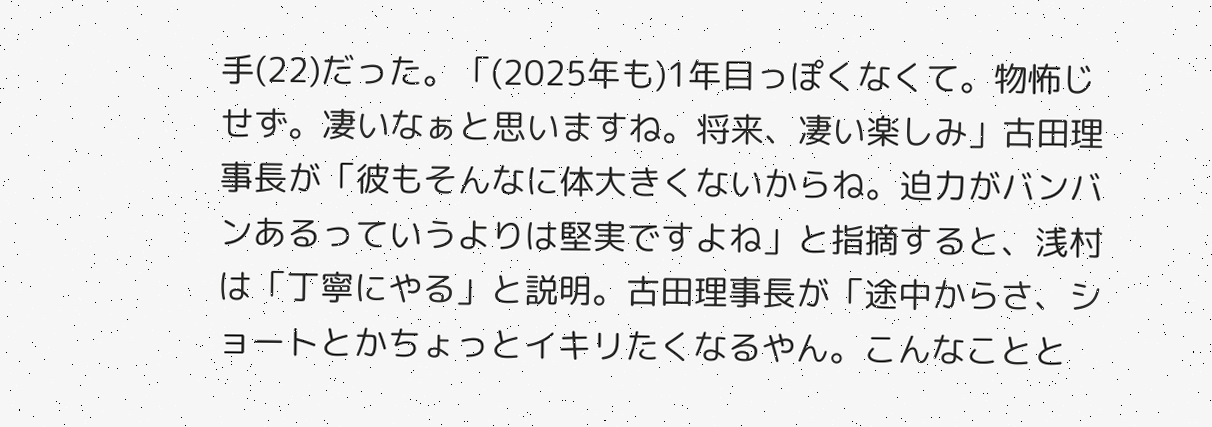手(22)だった。「(2025年も)1年目っぽくなくて。物怖じせず。凄いなぁと思いますね。将来、凄い楽しみ」古田理事長が「彼もそんなに体大きくないからね。迫力がバンバンあるっていうよりは堅実ですよね」と指摘すると、浅村は「丁寧にやる」と説明。古田理事長が「途中からさ、ショートとかちょっとイキリたくなるやん。こんなことと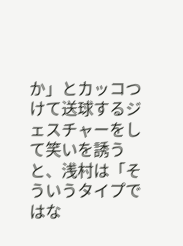か」とカッコつけて送球するジェスチャーをして笑いを誘うと、浅村は「そういうタイプではな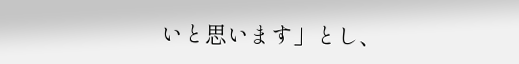いと思います」とし、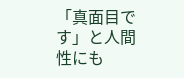「真面目です」と人間性にも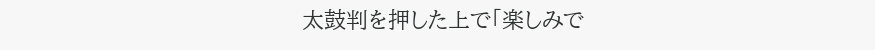太鼓判を押した上で「楽しみで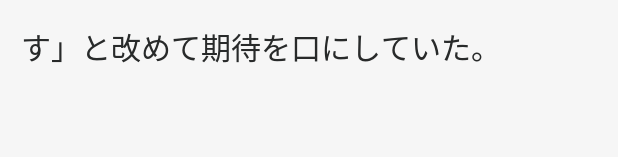す」と改めて期待を口にしていた。